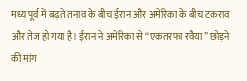मध्य पूर्व में बढ़ते तनाव के बीच ईरान और अमेरिका के बीच टकराव और तेज हो गया है। ईरान ने अमेरिका से “एकतरफा रवैया” छोड़ने की मांग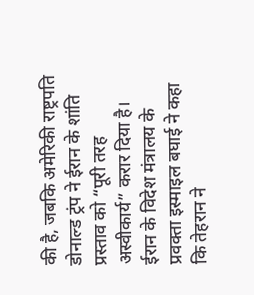की है, जबकि अमेरिकी राष्ट्रपति डोनाल्ड ट्रंप ने ईरान के शांति प्रस्ताव को “पूरी तरह अस्वीकार्य” करार दिया है।
ईरान के विदेश मंत्रालय के प्रवक्ता इस्माइल बघाई ने कहा कि तेहरान ने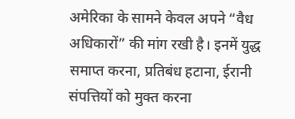अमेरिका के सामने केवल अपने “वैध अधिकारों” की मांग रखी है। इनमें युद्ध समाप्त करना, प्रतिबंध हटाना, ईरानी संपत्तियों को मुक्त करना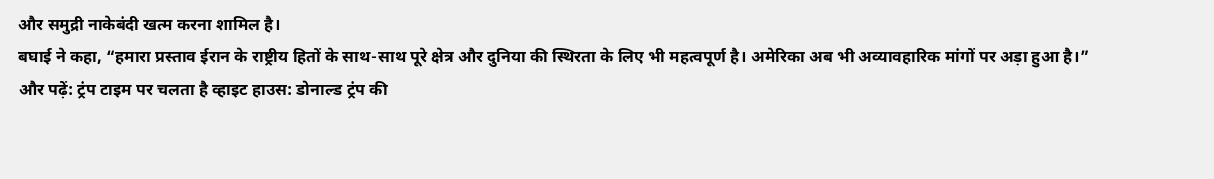और समुद्री नाकेबंदी खत्म करना शामिल है।
बघाई ने कहा, “हमारा प्रस्ताव ईरान के राष्ट्रीय हितों के साथ-साथ पूरे क्षेत्र और दुनिया की स्थिरता के लिए भी महत्वपूर्ण है। अमेरिका अब भी अव्यावहारिक मांगों पर अड़ा हुआ है।”
और पढ़ें: ट्रंप टाइम पर चलता है व्हाइट हाउस: डोनाल्ड ट्रंप की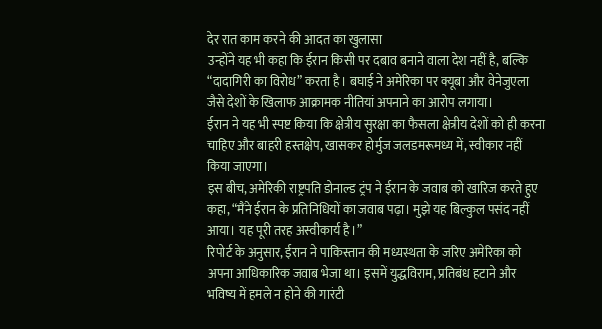देर रात काम करने की आदत का खुलासा
उन्होंने यह भी कहा कि ईरान किसी पर दबाव बनाने वाला देश नहीं है, बल्कि “दादागिरी का विरोध” करता है। बघाई ने अमेरिका पर क्यूबा और वेनेजुएला जैसे देशों के खिलाफ आक्रामक नीतियां अपनाने का आरोप लगाया।
ईरान ने यह भी स्पष्ट किया कि क्षेत्रीय सुरक्षा का फैसला क्षेत्रीय देशों को ही करना चाहिए और बाहरी हस्तक्षेप, खासकर होर्मुज जलडमरूमध्य में, स्वीकार नहीं किया जाएगा।
इस बीच, अमेरिकी राष्ट्रपति डोनाल्ड ट्रंप ने ईरान के जवाब को खारिज करते हुए कहा, “मैंने ईरान के प्रतिनिधियों का जवाब पढ़ा। मुझे यह बिल्कुल पसंद नहीं आया। यह पूरी तरह अस्वीकार्य है।”
रिपोर्ट के अनुसार, ईरान ने पाकिस्तान की मध्यस्थता के जरिए अमेरिका को अपना आधिकारिक जवाब भेजा था। इसमें युद्धविराम, प्रतिबंध हटाने और भविष्य में हमले न होने की गारंटी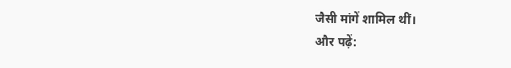जैसी मांगें शामिल थीं।
और पढ़ें: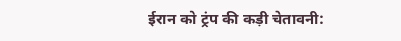ईरान को ट्रंप की कड़ी चेतावनी: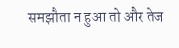समझौता न हुआ तो और तेज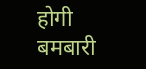होगी बमबारी